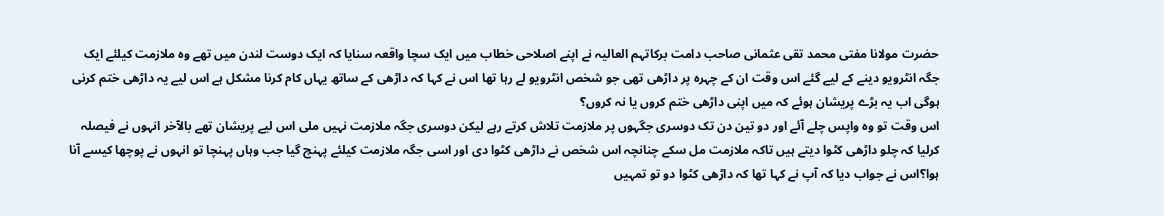حضرت مولانا مفتی محمد تقی عثمانی صاحب دامت برکاتہم العالیہ نے اپنے اصلاحی خطاب میں ایک سچا واقعہ سنایا کہ ایک دوست لندن میں تھے وہ ملازمت کیلئے ایک جگہ انٹرویو دینے کے لیے گئے اس وقت ان کے چہرہ پر داڑھی تھی جو شخص انٹرویو لے رہا تھا اس نے کہا کہ داڑھی کے ساتھ یہاں کام کرنا مشکل ہے اس لیے یہ داڑھی ختم کرنی ہوگی اب یہ بڑے پریشان ہوئے کہ میں اپنی داڑھی ختم کروں یا نہ کروں؟
اس وقت تو وہ واپس چلے آئے اور دو تین دن تک دوسری جگہوں پر ملازمت تلاش کرتے رہے لیکن دوسری جگہ ملازمت نہیں ملی اس لیے پریشان تھے بالآخر انہوں نے فیصلہ کرلیا کہ چلو داڑھی کٹوا دیتے ہیں تاکہ ملازمت مل سکے چنانچہ اس شخص نے داڑھی کٹوا دی اور اسی جگہ ملازمت کیلئے پہنچ گیا جب وہاں پہنچا تو انہوں نے پوچھا کیسے آنا ہوا؟اس نے جواب دیا کہ آپ نے کہا تھا کہ داڑھی کٹوا دو تو تمہیں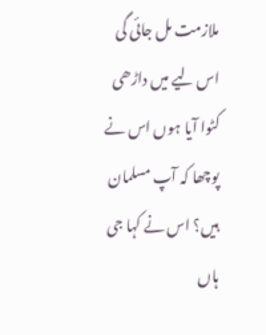ملازمت مل جائی گی اس لیے میں داڑھی کٹوا آیا ہوں اس نے پوچھا کہ آپ مسلمان ہیں؟ اس نے کہا جی ہاں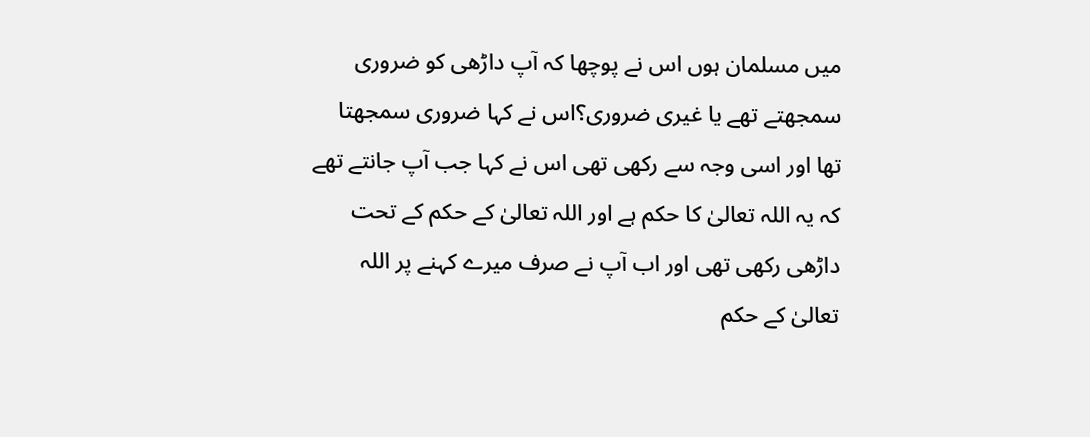میں مسلمان ہوں اس نے پوچھا کہ آپ داڑھی کو ضروری سمجھتے تھے یا غیری ضروری؟اس نے کہا ضروری سمجھتا تھا اور اسی وجہ سے رکھی تھی اس نے کہا جب آپ جانتے تھے کہ یہ اللہ تعالیٰ کا حکم ہے اور اللہ تعالیٰ کے حکم کے تحت داڑھی رکھی تھی اور اب آپ نے صرف میرے کہنے پر اللہ تعالیٰ کے حکم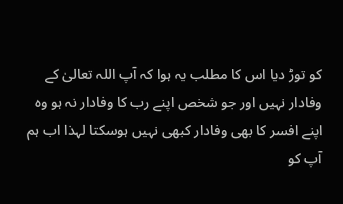کو توڑ دیا اس کا مطلب یہ ہوا کہ آپ اللہ تعالیٰ کے وفادار نہیں اور جو شخص اپنے رب کا وفادار نہ ہو وہ اپنے افسر کا بھی وفادار کبھی نہیں ہوسکتا لہذا اب ہم آپ کو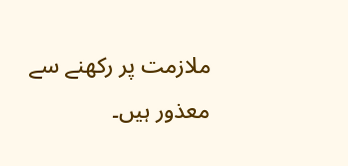ملازمت پر رکھنے سے معذور ہیں۔